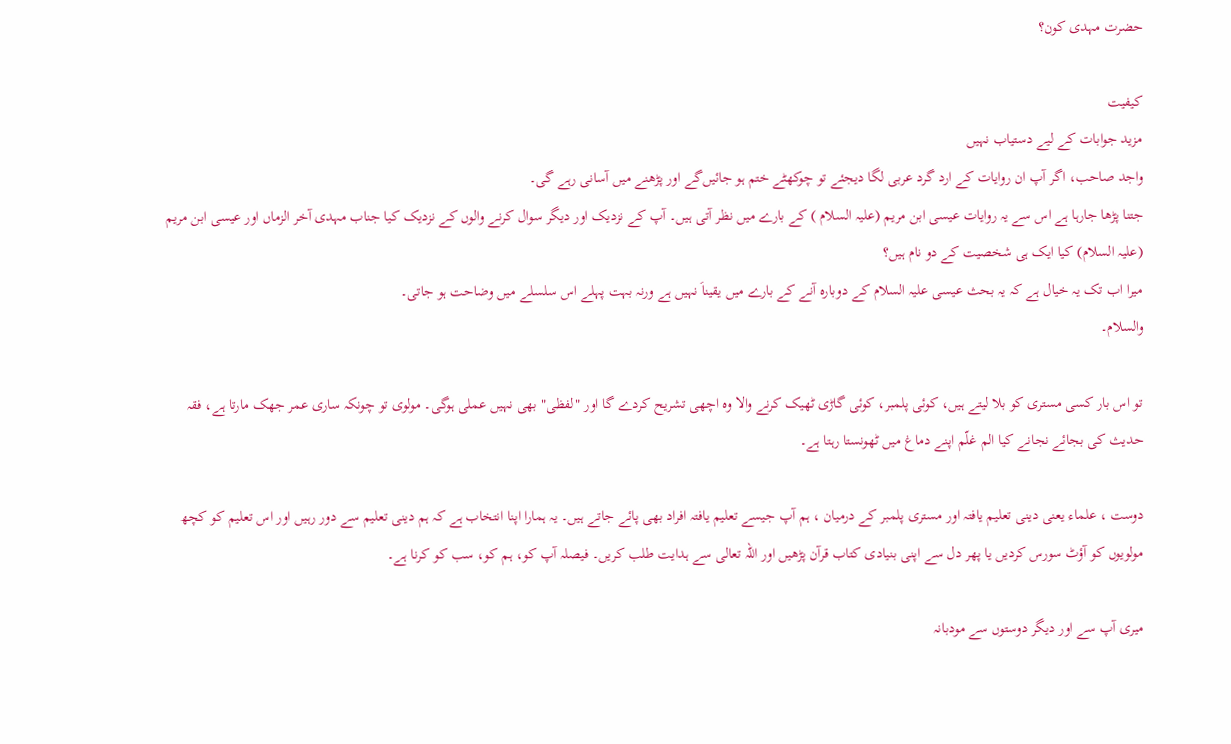حضرت مہدی کون؟

کیفیت
مزید جوابات کے لیے دستیاب نہیں
واجد صاحب، اگر آپ ان روایات کے ارد گرد عربی لگا دیجئے تو چوکھٹے ختم ہو جائیں‌گے اور پڑھنے میں آسانی رہے گی۔
جتنا پڑھا جارہا ہے اس سے یہ روایات عیسی ابن مریم (علیہ السلام ) کے بارے میں نظر آتی ہیں۔ آپ کے نزدیک اور دیگر سوال کرنے والوں کے نزدیک کیا جناب مہدی آخر الزماں اور عیسی ابن مریم (علیہ السلام) کیا ایک ہی شخصیت کے دو نام ہیں؟
میرا اب تک یہ خیال ہے کہ یہ بحث عیسی علیہ السلام کے دوبارہ آنے کے بارے میں یقیناَ نہیں ہے ورنہ بہت پہلے اس سلسلے میں وضاحت ہو جاتی۔
والسلام۔

تو اس بار کسی مستری کو بلا لیتے ہیں، کوئی پلمبر، کوئی گاڑی ٹھیک کرنے والا وہ اچھی تشریح‌ کردے گا اور "لفظی" بھی نہیں‌ عملی ہوگی۔ مولوی تو چونکہ ساری عمر جھک مارتا ہے، فقہ حدیث کی بجائے نجانے کیا الم غلّم اپنے دماغ میں ٹھونستا رہتا ہے۔

دوست ، علماء یعنی دینی تعلیم یافتہ اور مستری پلمبر کے درمیان ، ہم آپ جیسے تعلیم یافتہ افراد بھی پائے جاتے ہیں۔ یہ ہمارا اپنا انتخاب ہے کہ ہم دینی تعلیم سے دور رہیں اور اس تعلیم کو کچھ مولویوں کو آؤٹ سورس کردیں یا پھر دل سے اپنی بنیادی کتاب قرآن پڑھیں اور اللہ تعالی سے ہدایت طلب کریں۔ فیصلہ آپ کو، ہم کو، سب کو کرنا ہے۔

میری آپ سے اور دیگر دوستوں سے مودبانہ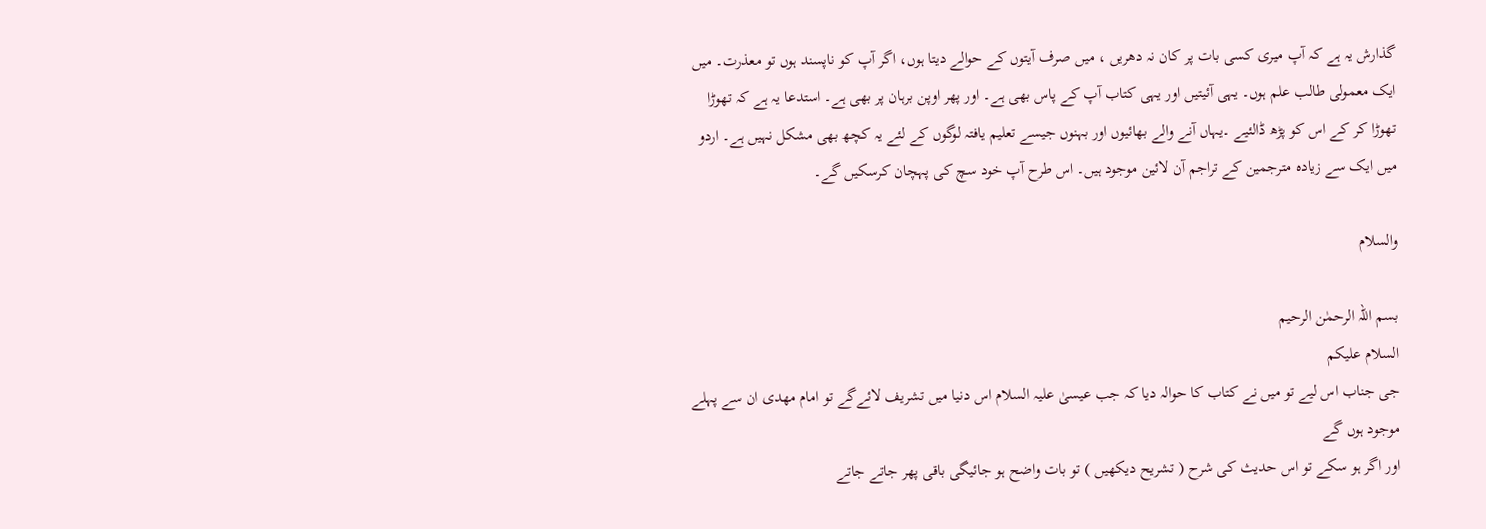گذارش یہ ہے کہ آپ میری کسی بات پر کان نہ دھریں ، میں صرف آیتوں کے حوالے دیتا ہوں، اگر آپ کو ناپسند ہوں تو معذرت۔ میں ایک معمولی طالب علم ہوں۔ یہی آئیتیں اور یہی کتاب آپ کے پاس بھی ہے۔ اور پھر اوپن برہان پر بھی ہے۔ استدعا یہ ہے کہ تھوڑا تھوڑا کر کے اس کو پڑھ ڈالئیے ۔یہاں آنے والے بھائیوں اور بہنوں جیسے تعلیم یافتہ لوگوں کے لئے یہ کچھ بھی مشکل نہیں ہے۔ اردو میں ایک سے زیادہ مترجمین کے تراجم آن لائین موجود ہیں۔ اس طرح آپ خود سچ کی پہچان کرسکیں گے۔

والسلام

بسم اللہ الرحمٰن الرحیم
السلام علیکم
جی جناب اس لیے تو میں نے کتاب کا حوالہ دیا کہ جب عیسیٰ علیہ السلام اس دنیا میں تشریف لائےگے تو امام مھدی ان سے پہلے موجود ہوں گے
اور اگر ہو سکے تو اس حدیث کی شرح ( تشریح دیکھیں ) تو بات واضح ہو جائیگی باقی پھر جاتے جاتے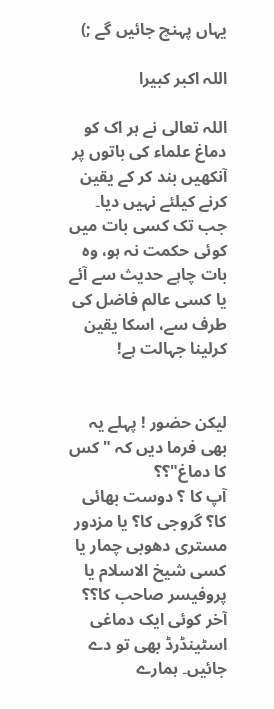یہاں پہنچ جائیں گے ;)

اللہ اکبر کبیرا

اللہ تعالی نے ہر اک کو دماغ علماء کی باتوں پر آنکھیں بند کر کے یقین کرنے کیلئے نہیں دیا۔ جب تک کسی بات میں کوئی حکمت نہ ہو، وہ بات چاہے حدیث سے آئے یا کسی عالم فاضل کی طرف سے، اسکا یقین کرلینا جہالت ہے!


لیکن حضور ! پہلے یہ بھی فرما دیں کہ "کس کا دماغ"؟؟
آپ کا ؟ دوست بھائی کا؟ گروجی کا؟ یا مزدور مستری دھوبی چمار یا کسی شیخ الاسلام یا پروفیسر صاحب کا؟؟
آخر کوئی ایک دماغی اسٹینڈرڈ بھی تو دے جائیں۔ ہمارے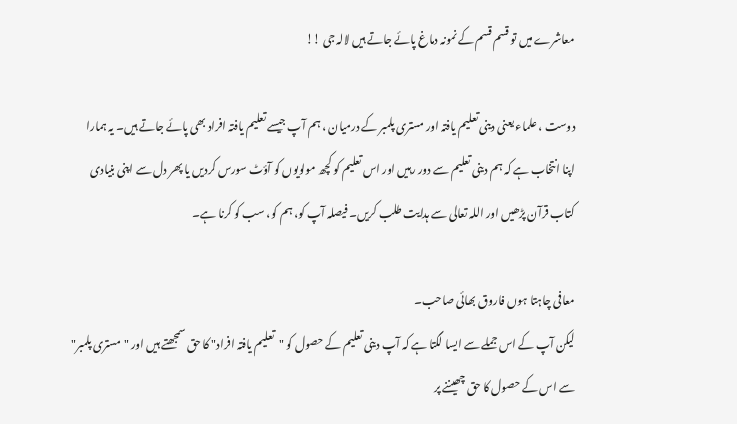معاشرے میں تو قسم قسم کے نمونہ دماغ پائے جاتے ہیں لالہ جی !!

دوست ، علماء یعنی دینی تعلیم یافتہ اور مستری پلمبر کے درمیان ، ہم آپ جیسے تعلیم یافتہ افراد بھی پائے جاتے ہیں۔ یہ ہمارا اپنا انتخاب ہے کہ ہم دینی تعلیم سے دور رہیں اور اس تعلیم کو کچھ مولویوں کو آؤٹ سورس کردیں یا پھر دل سے اپنی بنیادی کتاب قرآن پڑھیں اور اللہ تعالی سے ہدایت طلب کریں۔ فیصلہ آپ کو، ہم کو، سب کو کرنا ہے۔

معافی چاہتا ہوں فاروق بھائی صاحب۔
لیکن آپ کے اس جملے سے ایسا لگتا ہے کہ آپ دینی تعلیم کے حصول کو "تعلیم یافتہ افراد" کا حق سمجھتے ہیں اور "مستری پلمبر" سے اس کے حصول کا حق چھیننے پر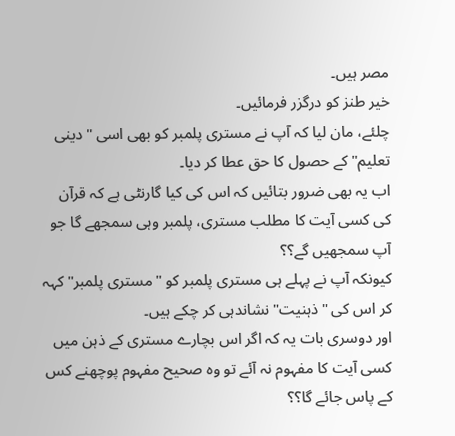مصر ہیں۔
خیر طنز کو درگزر فرمائیں۔
چلئے، مان لیا کہ آپ نے مستری پلمبر کو بھی اسی "دینی تعلیم" کے حصول کا حق عطا کر دیا۔
اب یہ بھی ضرور بتائیں کہ اس کی کیا گارنٹی ہے کہ قرآن کی کسی آیت کا مطلب مستری، پلمبر وہی سمجھے گا جو آپ سمجھیں گے؟؟
کیونکہ آپ نے پہلے ہی مستری پلمبر کو "مستری پلمبر" کہہ کر اس کی "ذہنیت" نشاندہی کر چکے ہیں۔
اور دوسری بات یہ کہ اگر اس بچارے مستری کے ذہن میں کسی آیت کا مفہوم نہ آئے تو وہ صحیح مفہوم پوچھنے کس کے پاس جائے گا؟؟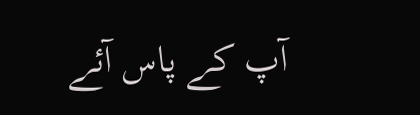آپ کے پاس آئے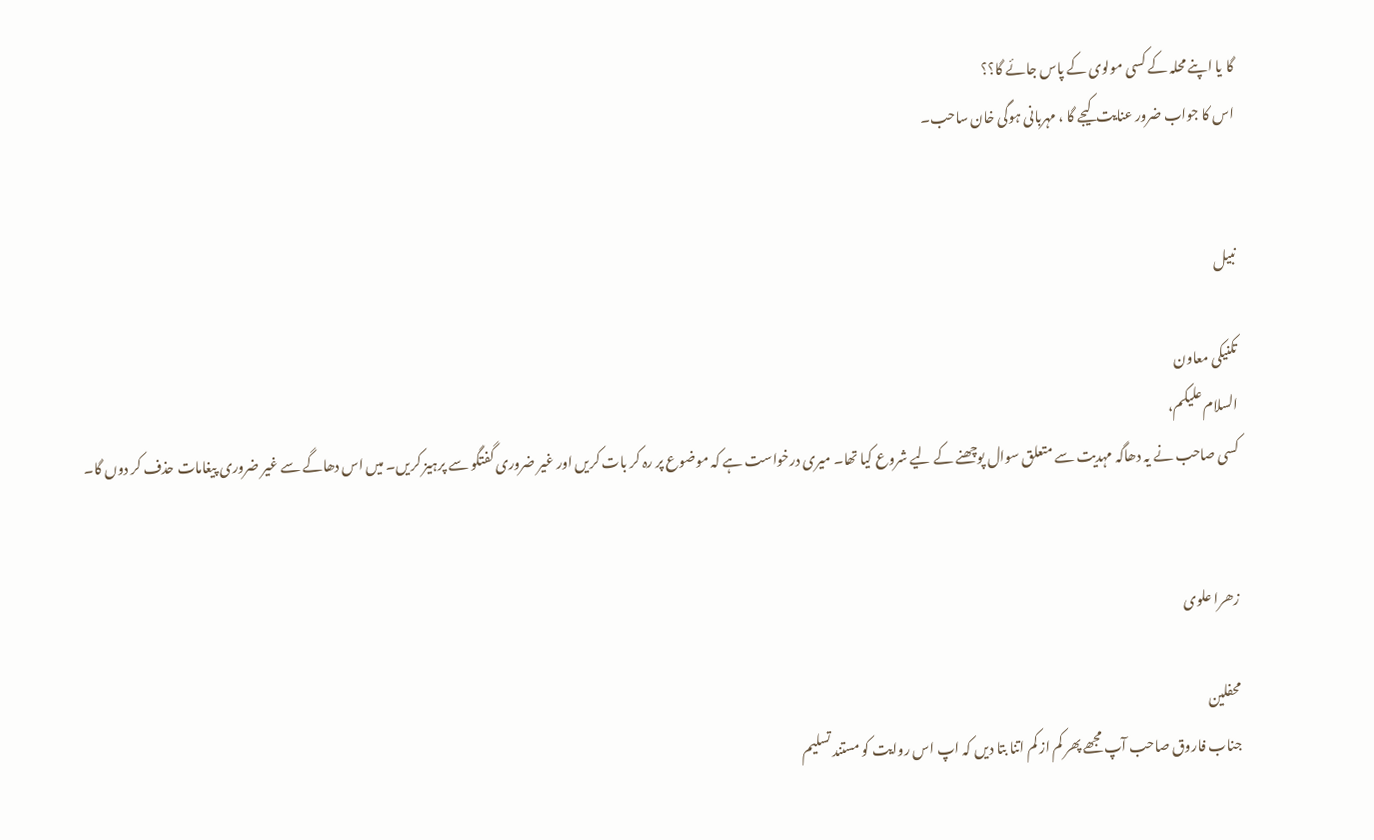گا یا اپنے محلہ کے کسی مولوی کے پاس جائے گا؟؟
اس کا جواب ضرور عنایت کیجے گا ، مہربانی ہوگی خان ساحب۔


نبیل

تکنیکی معاون
السلام علیکم،
کسی صاحب نے یہ دھاگہ مہدیت سے متعلق سوال پوچھنے کے لیے شروع کیا تھا۔ میری درخواست ہے کہ موضوع پر رہ کر بات کریں اور غیر ضروری گفتگو سے پرہیز کریں۔ میں اس دھاگے سے غیر ضروری پیغامات حذف کر دوں گا۔


زھرا علوی

محفلین
جناب فاروق صاحب آپ مجھے پھر کم از کم اتنا بتا دیں کہ اپ اس روایت کو مستند تسلیم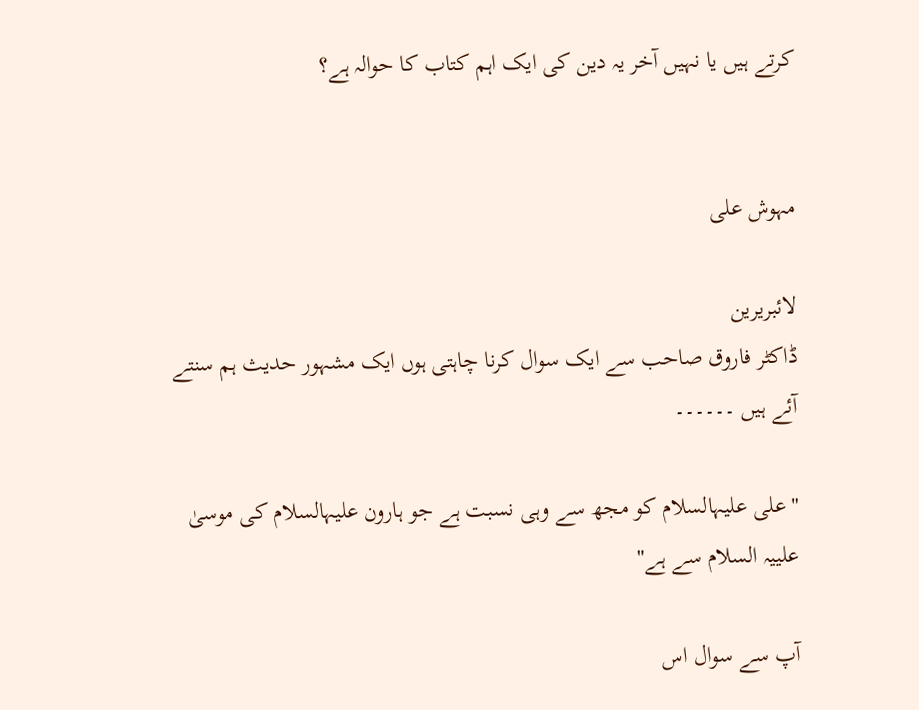کرتے ہیں یا نہیں آخر یہ دین کی ایک اہم کتاب کا حوالہ ہے؟


مہوش علی

لائبریرین
ڈاکٹر فاروق صاحب سے ایک سوال کرنا چاہتی ہوں ایک مشہور حدیث ہم سنتے آئے ہیں ۔۔۔۔۔۔

"علی علیہالسلام کو مجھ سے وہی نسبت ہے جو ہارون علیہالسلام کی موسیٰ علییہ السلام سے ہے"

آپ سے سوال اس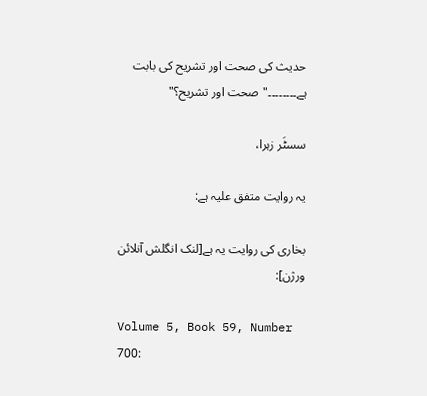حدیث کی صحت اور تشریح کی بابت ہے۔۔۔۔۔۔۔۔"صحت اور تشریح؟"

سسٹَر زہرا،

یہ روایت متفق علیہ ہے:

بخاری کی روایت یہ ہے[لنک انگلش آنلائن ورژن]:

Volume 5, Book 59, Number 700: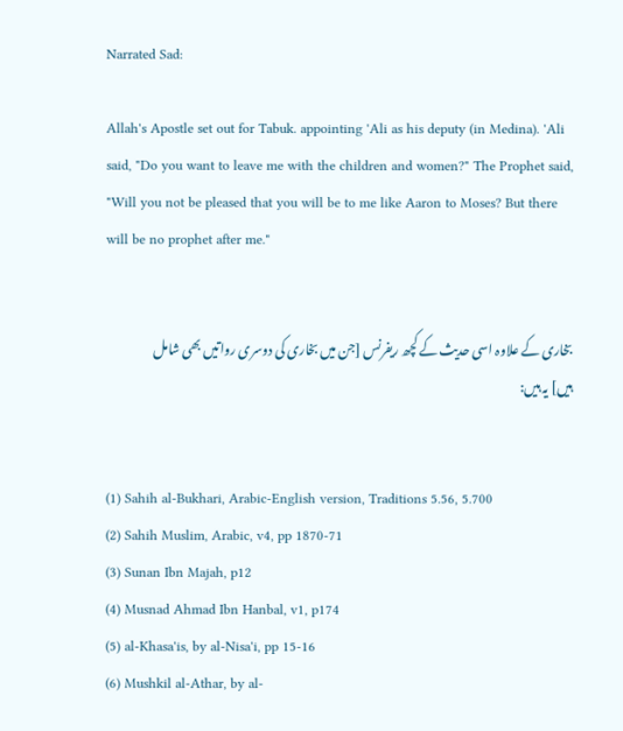Narrated Sad:

Allah's Apostle set out for Tabuk. appointing 'Ali as his deputy (in Medina). 'Ali said, "Do you want to leave me with the children and women?" The Prophet said, "Will you not be pleased that you will be to me like Aaron to Moses? But there will be no prophet after me."


بخاری کے علاوہ اسی حدیث کے کچھ ریفرنس [جن میں بخاری کی دوسری رواتیں بھی شامل ہیں] یہ ہیں:


(1) Sahih al-Bukhari, Arabic-English version, Traditions 5.56, 5.700
(2) Sahih Muslim, Arabic, v4, pp 1870-71
(3) Sunan Ibn Majah, p12
(4) Musnad Ahmad Ibn Hanbal, v1, p174
(5) al-Khasa'is, by al-Nisa'i, pp 15-16
(6) Mushkil al-Athar, by al-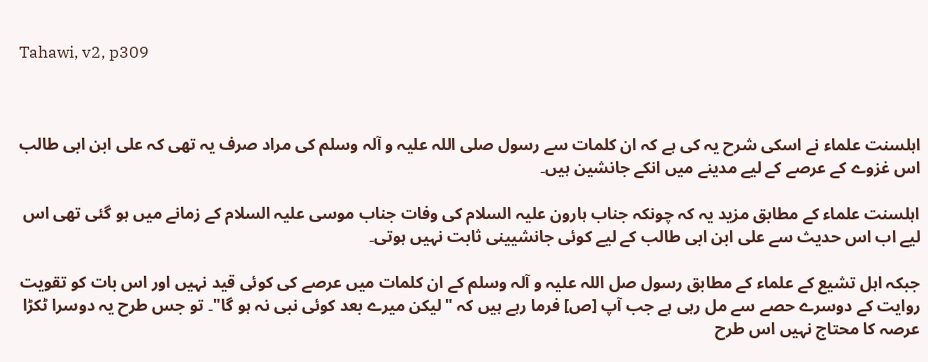Tahawi, v2, p309



اہلسنت علماء نے اسکی شرح یہ کی ہے کہ ان کلمات سے رسول صلی اللہ علیہ و آلہ وسلم کی مراد صرف یہ تھی کہ علی ابن ابی طالب اس غزوے کے عرصے کے لیے مدینے میں انکے جانشین ہیں۔

اہلسنت علماء کے مطابق مزید یہ کہ چونکہ جناب ہارون علیہ السلام کی وفات جناب موسی علیہ السلام کے زمانے میں ہو گئی تھی اس لیے اب اس حدیث سے علی ابن ابی طالب کے لیے کوئی جانشیینی ثابت نہیں ہوتی۔

جبکہ اہل تشیع کے علماء کے مطابق رسول صل اللہ علیہ و آلہ وسلم کے ان کلمات میں عرصے کی کوئی قید نہیں اور اس بات کو تقویت روایت کے دوسرے حصے سے مل رہی ہے جب آپ [ص] فرما رہے ہیں کہ "لیکن میرے بعد کوئی نبی نہ ہو گا"۔ تو جس طرح یہ دوسرا ٹکڑا عرصہ کا محتاج نہیں اس طرح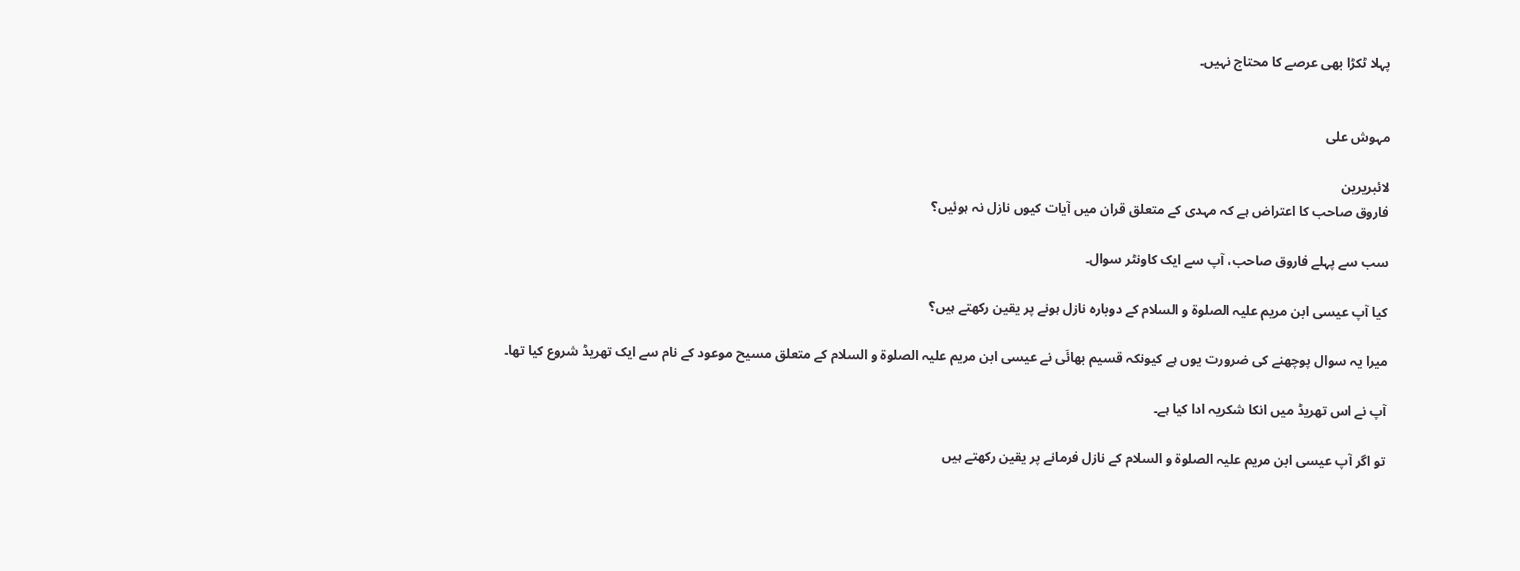پہلا ٹکڑا بھی عرصے کا محتاج نہیں۔


مہوش علی

لائبریرین
فاروق صاحب کا اعتراض ہے کہ مہدی کے متعلق قران میں آیات کیوں نازل نہ ہوئیں؟

سب سے پہلے فاروق صاحب، آپ سے ایک کاونٹر سوال۔

کیا آپ عیسی ابن مریم علیہ الصلوۃ و السلام کے دوبارہ نازل ہونے پر یقین رکھتے ہیں؟

میرا یہ سوال پوچھنے کی ضرورت یوں ہے کیونکہ قسیم بھائَی نے عیسی ابن مریم علیہ الصلوۃ و السلام کے متعلق مسیح موعود کے نام سے ایک تھریڈ شروع کیا تھا۔

آپ نے اس تھریڈ میں انکا شکریہ ادا کیا ہے۔

تو اگر آپ عیسی ابن مریم علیہ الصلوۃ و السلام کے نازل فرمانے پر یقین رکھتے ہیں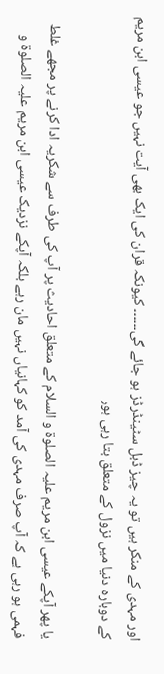اور مہدی کے منکر ہیں تو یہ چیز ڈبل سٹینڈرڈز ہو جائے گی۔۔۔۔۔۔ کیونکہ قران کی ایک بھی آیت نہیں جو عیسی ابن مریم کے دوبارہ دنیا میں نزول کے متعلق بتا رہی ہو٫

یا پھر آپکے عیسی ابن مریم علیہ الصلوۃ و السلام کے متعلق احادیث پر آپ کی طرف سے شکریہ ادا کرنے پر مجھے غلط فہمی ہو رہی ہے کہ آپ صرف مہدی کی آمد کو کہانیاں نہیں مان رہے بلکہ آپکے نزدیک عیسی ابن مریم علیہ الصلوۃ و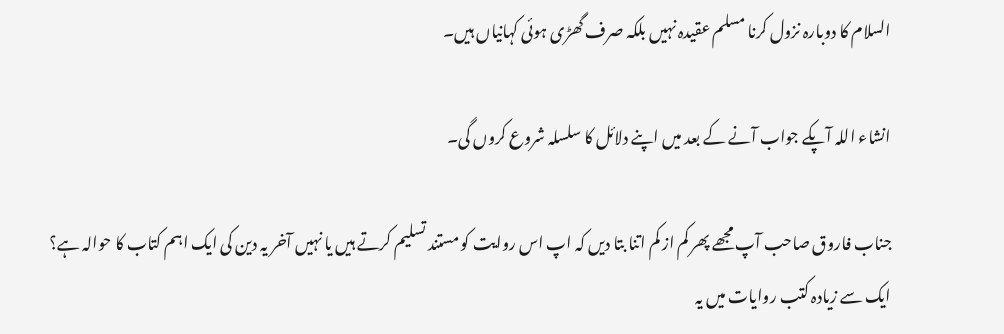السلام کا دوبارہ نزول کرنا مسلم عقیدہ نہیں بلکہ صرف گھڑی ہوئی کہانیاں ہیں۔

انشاء اللہ آپکے جواب آنے کے بعد میں اپنے دلائل کا سلسلہ شروع کروں گی۔

جناب فاروق صاحب آپ مجھے پھر کم از کم اتنا بتا دیں کہ اپ اس روایت کو مستند تسلیم کرتے ہیں یا نہیں آخر یہ دین کی ایک اہم کتاب کا حوالہ ہے؟
ایک سے زیادہ کتب روایات میں یہ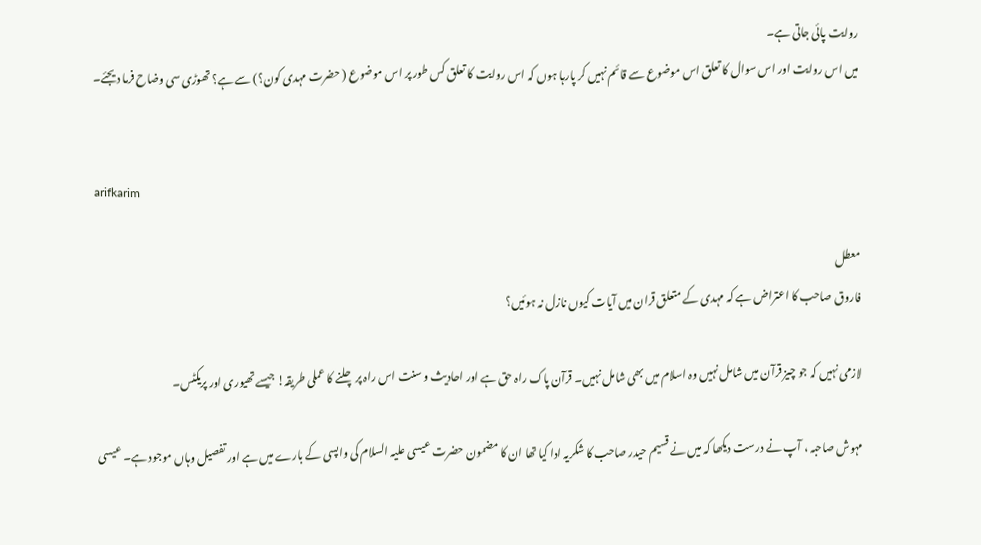روایت پائی جاتی ہے۔
میں اس روایت اور اس سوال کا تعلق اس موضوع سے قائم نہیں کر پارہا ہوں کہ اس روایت کا تعلق کس طور پر اس موضوع ( حضرت مہدی کون؟) سے ہے؟ تھوڑی سی وضاح فرما دیجئے۔


arifkarim

معطل
فاروق صاحب کا اعتراض ہے کہ مہدی کے متعلق قران میں آیات کیوں نازل نہ ہوئیں؟

لازمی نہیں کہ جو چیز قرآن میں شامل نہیں‌ وہ اسلام میں بھی شامل نہیں۔ قرآن پاک راہ حق ہے اور احادیث و سنت اس راہ پر چلنے کا عملی طریقہ! جیسے تھیوری اور پریکٹس۔

مہوش صاحبہ ، آپ نے درست دیکھا کہ میں نے قسیم حیدر صاحب کا شکریہ ادا کیا تھا ان کا مضمون حضرت عیسی علیہ السلام کی واپسی کے بارے میں ہے اور تفصیل وہاں موجود ہے۔ عیسی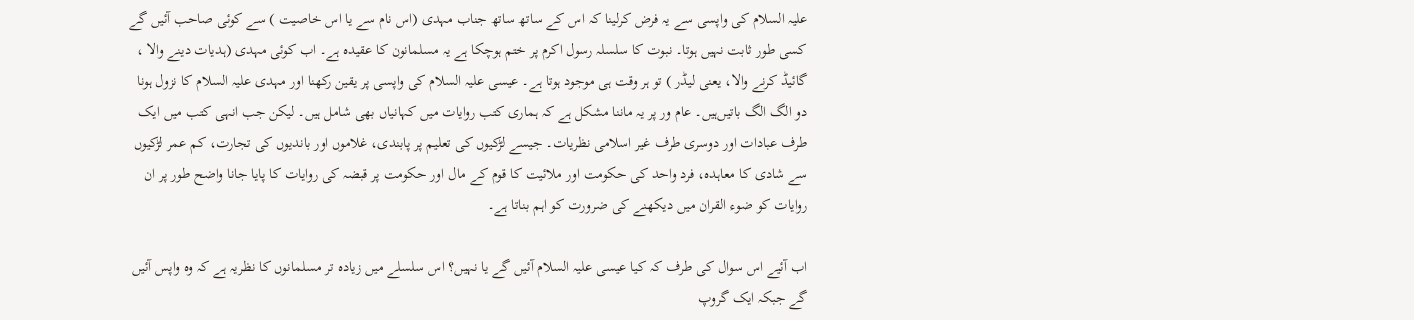علیہ السلام کی واپسی سے یہ فرض کرلینا کہ اس کے ساتھ ساتھ جناب مہدی (اس نام سے یا اس خاصیت ) سے کوئی صاحب آئیں گے کسی طور ثابت نہیں ہوتا۔ نبوت کا سلسلہ رسول اکرم پر ختم ہوچکا ہے یہ مسلمانون کا عقیدہ ہے۔ اب کوئی مہدی (ہدیات دینے والا ، گائیڈ کرنے والا، یعنی لیڈر ) تو ہر وقت ہی موجود ہوتا ہے۔ عیسی علیہ السلام کی واپسی پر یقین رکھنا اور مہدی علیہ السلام کا نزول ہونا دو الگ الگ باتیں‌ہیں۔ عام ور پر یہ ماننا مشکل ہے کہ ہماری کتب روایات میں کہانیاں بھی شامل ہیں۔ لیکن جب انہی کتب میں ایک طرف عبادات اور دوسری طرف غیر اسلامی نظریات۔ جیسے لڑکیوں کی تعلیم پر پابندی، غلاموں اور باندیوں کی تجارت، کم عمر لڑکیوں سے شادی کا معاہدہ، فرد واحد کی حکومت اور ملائیت کا قوم کے مال اور حکومت پر قبضہ کی روایات کا پایا جانا واضح طور پر ان روایات کو ضوء القران میں دیکھنے کی ضرورت کو اہم بناتا ہے۔

اب آئیے اس سوال کی طرف کہ کیا عیسی علیہ السلام آئیں گے یا نہیں؟ اس سلسلے میں زیادہ تر مسلمانوں کا نظریہ ہے کہ وہ واپس آئیں گے جبکہ ایک گروپ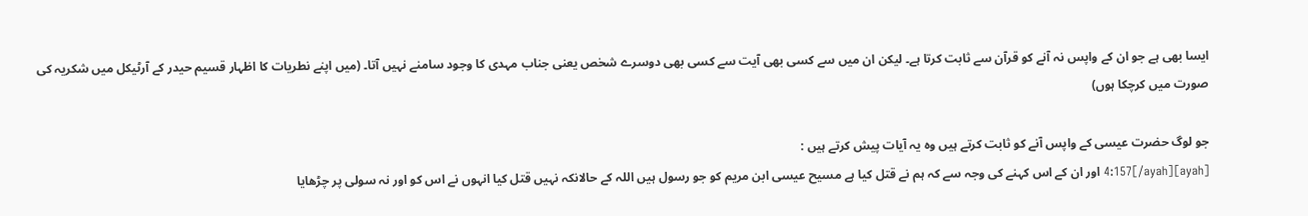ایسا بھی ہے جو ان کے واپس نہ آنے کو قرآن سے ثابت کرتا ہے۔ لیکن ان میں سے کسی بھی آیت سے کسی بھی دوسرے شخص یعنی جناب مہدی کا وجود سامنے نہیں آتا۔ (میں اپنے نطریات کا اظہار قسیم حیدر کے آرٹیکل میں شکریہ کی صورت میں کرچکا ہوں)

جو لوگ حضرت عیسی کے واپس آنے کو ثابت کرتے ہیں وہ یہ آیات پیش کرتے ہیں :
[ayah]4:157[/ayah] اور ان کے اس کہنے کی وجہ سے کہ ہم نے قتل کیا ہے مسیح عیسی ابن مریم کو جو رسول ہیں اللہ کے حالانکہ نہیں قتل کیا انہوں نے اس کو اور نہ سولی پر چڑھایا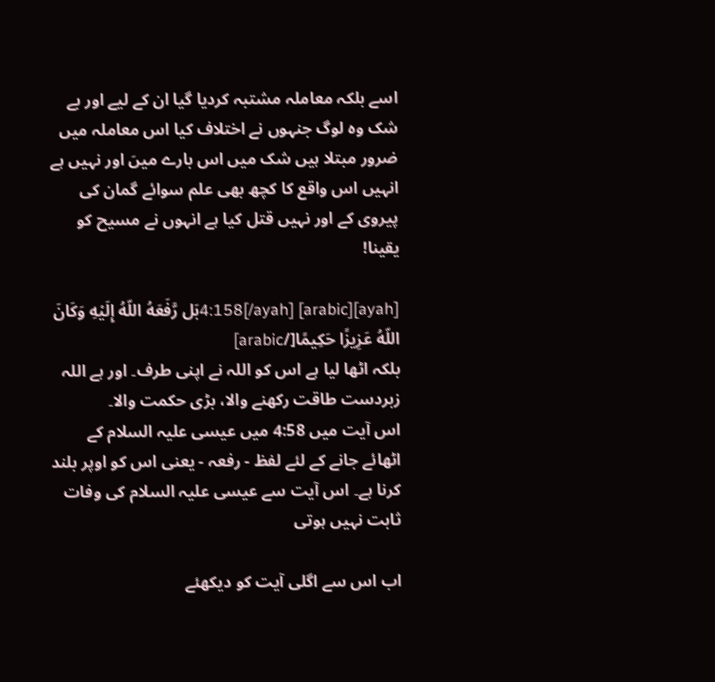اسے بلکہ معاملہ مشتبہ کردیا گیا ان کے لیے اور بے شک وہ لوگ جنہوں نے اختلاف کیا اس معاملہ میں ضرور مبتلا ہیں شک میں اس بارے میںَ اور نہیں ہے انہیں اس واقع کا کچھ بھی علم سوائے گمان کی پیروی کے اور نہیں قتل کیا ہے انہوں نے مسیح کو یقینا!

[ayah]4:158[/ayah] [arabic]بَل رَّفَعَهُ اللّهُ إِلَيْهِ وَكَانَ اللّهُ عَزِيزًا حَكِيمًا[/arabic]
بلکہ اٹھا لیا ہے اس کو اللہ نے اپنی طرف۔ اور ہے اللہ زبردست طاقت رکھنے والا، بڑی حکمت والا۔
اس آیت میں 4:58 میں عیسی علیہ السلام کے اٹھائے جانے کے لئے لفظ - رفعہ - یعنی اس کو اوپر بلند کرنا ہے۔ اس آیت سے عیسی علیہ السلام کی وفات ثابت نہیں ہوتی

اب اس سے اگلی آیت کو دیکھئے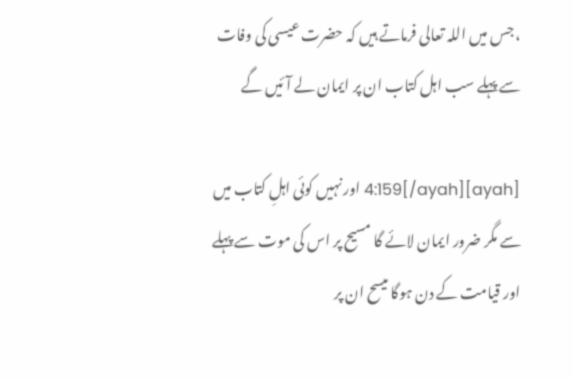، جس میں اللہ تعالی فرماتے ہیں کہ حضرت عیسی کی وفات سے پہلے سب اہل کتاب ان پر ایمان لے آئیں گے

[ayah]4:159[/ayah] اور نہیں کوئی اہلِ کتاب میں سے مگر ضرور ایمان لائے گا مسیح پر اس کی موت سے پہلے اور قیامت کے دن ہوگا میسح ان پر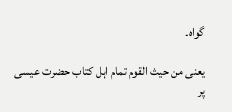گواہ۔

یعنی من حیث القوم تمام اہل کتاب حضرت عیسی پر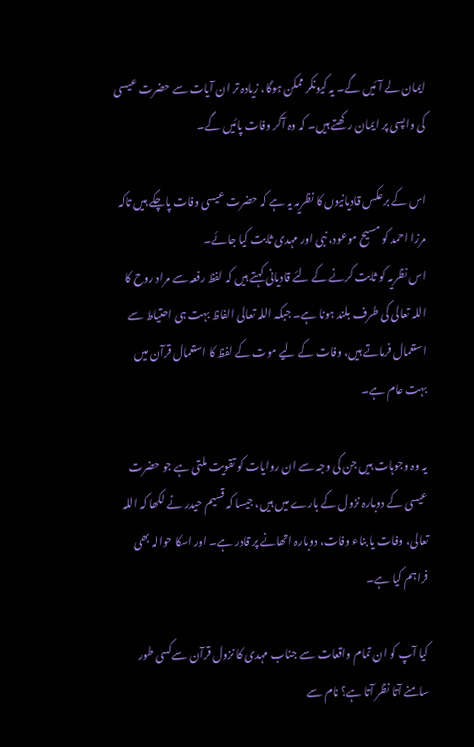ایمان لے آئیں گے۔ یہ کیونکر ممکن ہوگا، زیادہ تر ان آیات سے حضرت عیسی کی واپسی پر ایمان رکھتے ہیں۔ کہ وہ آکر وفات پائیں گے۔

اس کے برعکس قادیانیوں کا نظریہ یہ ہے کہ حضرت عیسی وفات پاچکے ہیں تاکہ مرزا احمد کو مسیح موعود، نبی اور مہدی ثابت کیا جائے۔
اس نظریہ کو ثابت کرنے کے لئے قادیانی کہتے ہیں کہ لفظ رفعہ سے مراد روح کا اللہ تعالی کی طرف بلند ہونا ہے۔ جبکہ اللہ تعالی الفاظ بہت ہی احتیاط سے استعمال فرماتے ہیں، وفات کے لیے موت کے لفظ کا استعمال قرآن میں بہت عام ہے۔

یہ وہ وجوہات ہیں جن کی وجہ سے ان روایات کو تقویت ملتی ہے جو حضرت عیسی کے دوبارہ نزول کے بارے میں ہیں، جیسا کہ قسیم حیدر نے لکھا کہ اللہ تعالی، وفات یا بناء وفات، دوبارہ اتھانے پر قادر ہے۔ اور اسکا حوالہ بھی فراہم کیا ہے۔

کیا آپ کو ان تمام واقعات سے جناب مہدی کا نزول قرآن سےکسی طور سامنے آتا نظر آتا ہے؟ نام سے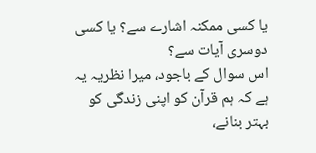یا کسی ممکنہ اشارے سے؟ یا کسی دوسری آیات سے؟
اس سوال کے باجود، میرا نظریہ یہ ہے کہ ہم قرآن کو اپنی زندگی کو بہتر بنانے،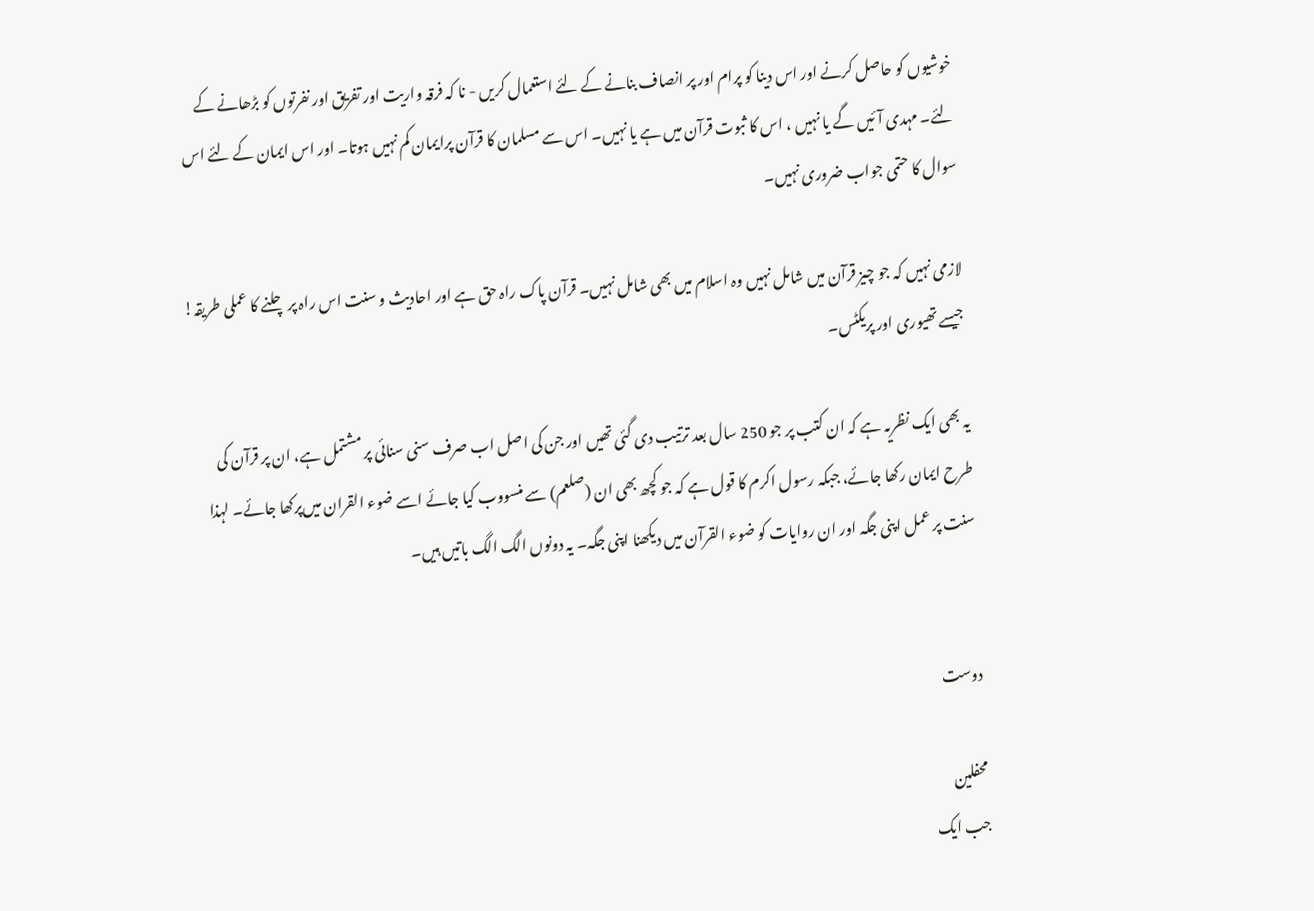خوشیوں کو حاصل کرنے اور اس دینا کو پرام اور پر انصاف بنانے کے لئے استعمال کریں - نا کہ فرقہ واریت اور تفریق اور نفرتوں کو بڑھانے کے لئے۔ مہدی آئیں گے یا نہیں ، اس کا ثبوت قرآن میں ہے یا نہیں۔ اس سے مسلمان کا قرآن پرایمان کم نہیں‌ ہوتا۔ اور اس ایمان کے لئے اس سوال کا حتمی جواب ضروری نہیں۔

لازمی نہیں کہ جو چیز قرآن میں شامل نہیں‌ وہ اسلام میں بھی شامل نہیں۔ قرآن پاک راہ حق ہے اور احادیث و سنت اس راہ پر چلنے کا عملی طریقہ! جیسے تھیوری اور پریکٹس۔

یہ بھی ایک نظریہ ہے کہ ان کتب پر جو 250 سال بعد ترتیب دی گئی تھیں اور جن کی اصل اب صرف سنی سنائی پر مشتمل ہے، ان پر قرآن کی طرح ایمان رکھا جائے، جبکہ رسول اکرم کا قول ہے کہ جو کچھ بھی ان (صلعم) سے منسووب کیا جائے اسے ضوء القران میں‌پرکھا جائے۔ لہذا سنت پر عمل اپنی جگہ اور ان روایات کو ضوء القرآن میں دیکھنا اپنی جگہ۔ یہ دونوں الگ الگ باتیں ہیں۔


دوست

محفلین
جب ایک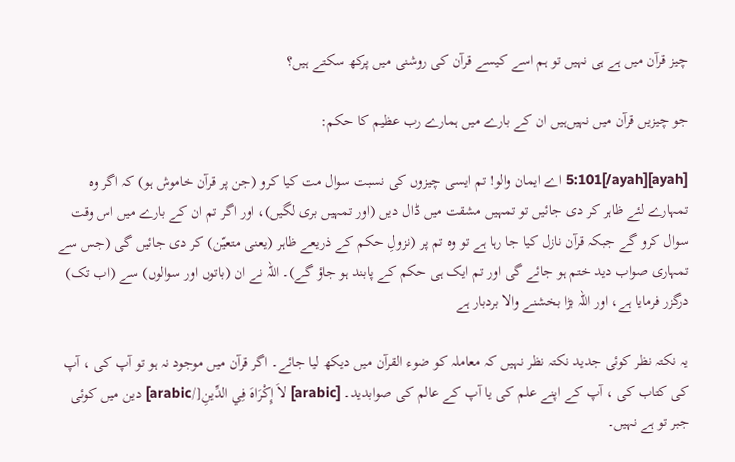چیز قرآن میں ہے ہی نہیں تو ہم اسے کیسے قرآن کی روشنی میں‌ پرکھ سکتے ہیں؟‌

جو چیزیں قرآن میں نہیں‌ہیں ان کے بارے میں ہمارے رب عظیم کا حکم:

[ayah]5:101[/ayah] اے ایمان والو! تم ایسی چیزوں کی نسبت سوال مت کیا کرو (جن پر قرآن خاموش ہو) کہ اگر وہ تمہارے لئے ظاہر کر دی جائیں تو تمہیں مشقت میں ڈال دیں (اور تمہیں بری لگیں)، اور اگر تم ان کے بارے میں اس وقت سوال کرو گے جبکہ قرآن نازل کیا جا رہا ہے تو وہ تم پر (نزولِ حکم کے ذریعے ظاہر (یعنی متعیّن) کر دی جائیں گی (جس سے تمہاری صواب دید ختم ہو جائے گی اور تم ایک ہی حکم کے پابند ہو جاؤ گے)۔ اللہ نے ان (باتوں اور سوالوں) سے (اب تک) درگزر فرمایا ہے، اور اللہ بڑا بخشنے والا بردبار ہے

یہ نکتہ نظر کوئی جدید نکتہ نظر نہیں کہ معاملہ کو ضوء القرآن میں دیکھ لیا جائے۔ اگر قرآن میں موجود نہ ہو تو آپ کی ، آپ کی کتاب کی ، آپ کے اپنے علم کی یا آپ کے عالم کی صوابدید۔ [arabic] لاَ إِكْرَاهَ فِي الدِّينِ[/arabic] دین میں کوئی جبر تو ہے نہیں۔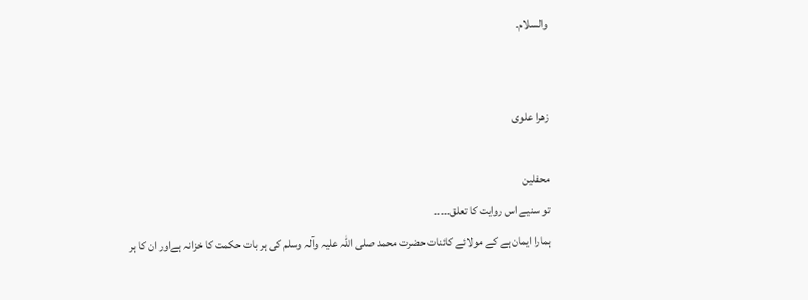والسلام۔


زھرا علوی

محفلین
تو سنیے اس روایت کا تعلق۔۔۔۔۔
ہمارا ایمان ہے کے مولائے کائنات حضرت محمد صلی اللہ علیہ وآلہ وسلم کی ہر بات حکمت کا خزانہ ہےاور ان کا ہر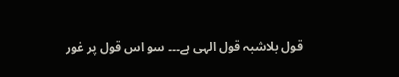قول بلاشبہ قول الہی ہے۔۔۔ سو اس قول پر غور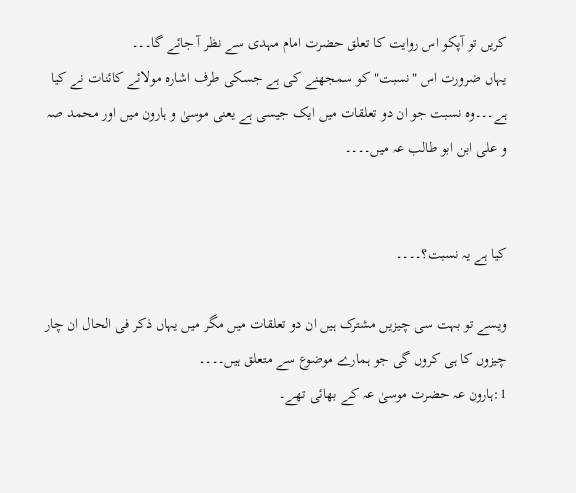کریں تو آپکو اس روایت کا تعلق حضرت امام مہدی سے نظر آ جائے گا۔۔۔
یہاں ضرورت اس "نسبت" کو سمجھنے کی ہے جسکی طرف اشارہ مولائے کائنات نے کیا ہے۔۔۔وہ نسبت جو ان دو تعلقات میں ایک جیسی ہے یعنی موسیٰ و ہارون میں اور محمد صہ و علی ابن ابو طالب عہ میں۔۔۔۔


کیا ہے یہ نسبت؟۔۔۔۔

ویسے تو بہت سی چیزیں مشترک ہیں ان دو تعلقات میں مگر میں یہاں ذکر فی الحال ان چار چیزوں کا ہی کروں گی جو ہمارے موضوع سے متعلق ہیں۔۔۔۔
1:ہارون عہ حضرت موسیٰ عہ کے بھائی تھے۔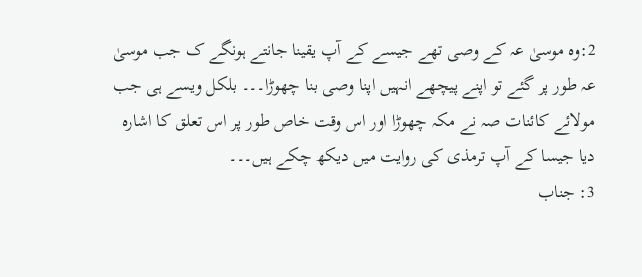2:وہ موسیٰ عہ کے وصی تھے جیسے کے آپ یقینا جانتے ہونگے ک جب موسیٰ عہ طور پر گئے تو اپنے پیچھے انہیں اپنا وصی بنا چھوڑا۔۔۔ بلکل ویسے ہی جب مولائے کائنات صہ نے مکہ چھوڑا اور اس وقت خاص طور پر اس تعلق کا اشارہ دیا جیسا کے آپ ترمذی کی روایت میں دیکھ چکے ہیں۔۔۔
3: جناب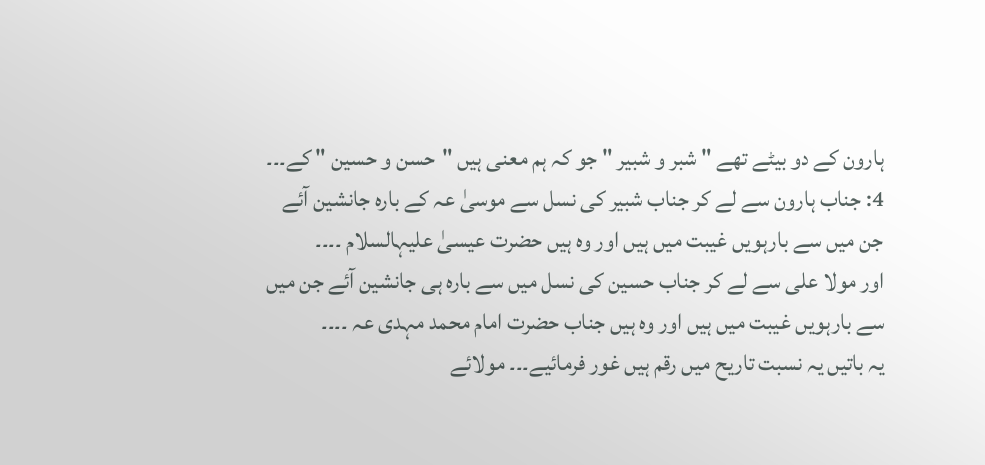ہارون کے دو بیٹے تھے " شبر و شبیر " جو کہ ہم معنی ہیں "حسن و حسین " کے۔۔۔
4: جناب ہارون سے لے کر جناب شبیر کی نسل سے موسیٰ عہ کے بارہ جانشین آئے جن میں سے بارہویں غیبت میں ہیں اور وہ ہیں حضرت عیسیٰ علیہالسلام ۔۔۔۔
اور مولا علی سے لے کر جناب حسین کی نسل میں سے بارہ ہی جانشین آئے جن میں سے بارہویں غیبت میں ہیں اور وہ ہیں جناب حضرت امام محمد مہدی عہ ۔۔۔۔
یہ باتیں یہ نسبت تاریح میں رقم ہیں غور فرمائیے۔۔۔ مولائے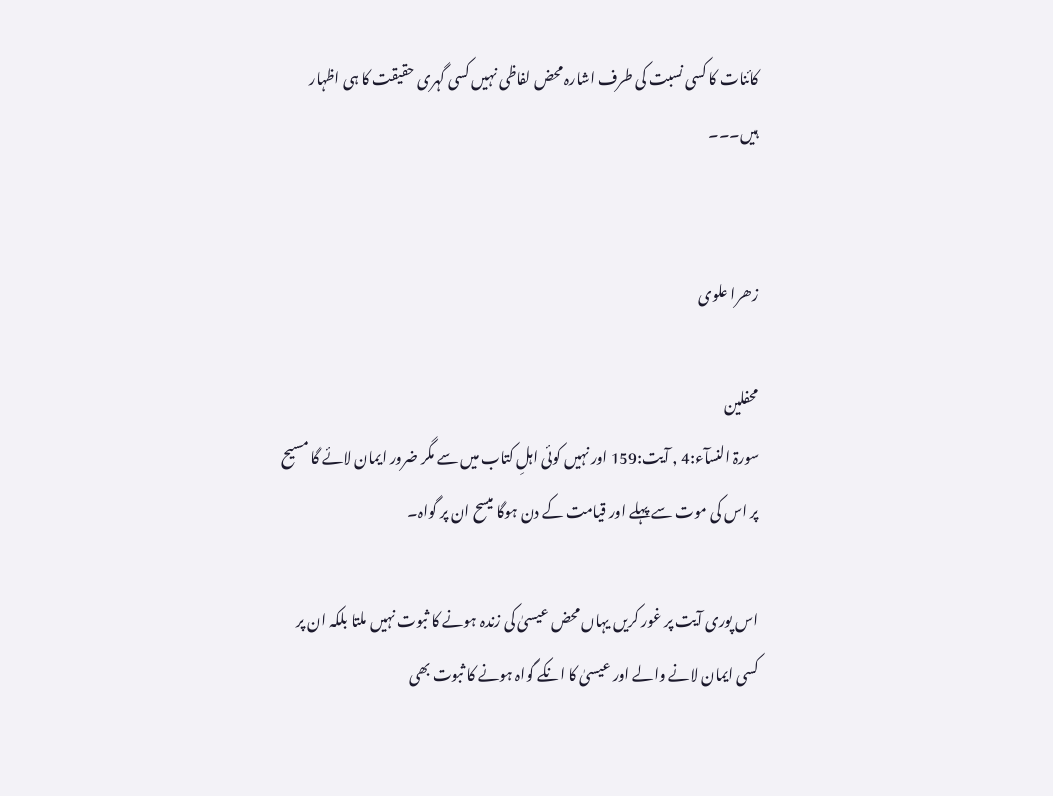کائنات کا کسی نسبت کی طرف اشارہ محض لفاظی نہیں کسی گہری حقیقت کا ہی اظہار ہیں۔۔۔


زھرا علوی

محفلین
سورۃ النسآء:4 , آیت:159 اور نہیں کوئی اہلِ کتاب میں سے مگر ضرور ایمان لائے گا مسیح پر اس کی موت سے پہلے اور قیامت کے دن ہوگا میسح ان پر گواہ۔

اس پوری آیت پر غور کریں یہاں محض عیسیٰ کی زندہ ہونے کا ثبوت نہیں ملتا بلکہ ان پر کسی ایمان لانے والے اور عیسیٰ کا انکے گواہ ہونے کا ثبوت بھی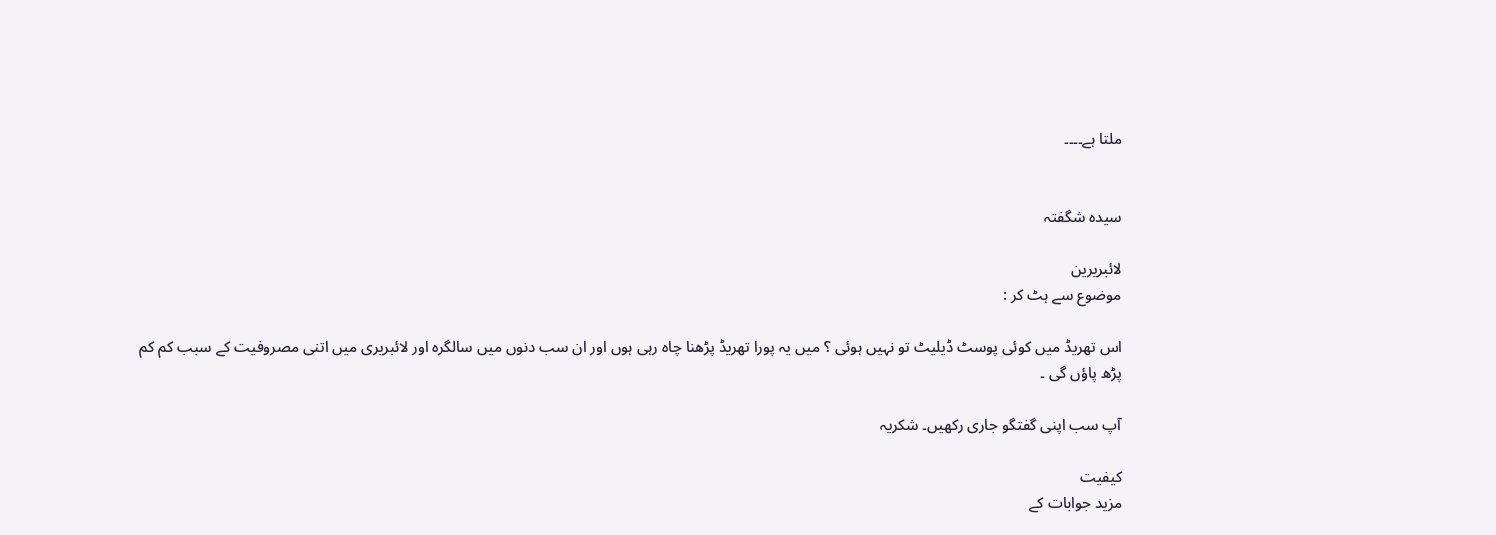ملتا ہے۔۔۔۔


سیدہ شگفتہ

لائبریرین
موضوع سے ہٹ کر :

اس تھریڈ میں کوئی پوسٹ ڈیلیٹ تو نہیں ہوئی ؟ میں یہ پورا تھریڈ پڑھنا چاہ رہی ہوں اور ان سب دنوں میں سالگرہ اور لائبریری میں اتنی مصروفیت کے سبب کم کم پڑھ پاؤں گی ۔

آپ سب اپنی گفتگو جاری رکھیں۔ شکریہ

کیفیت
مزید جوابات کے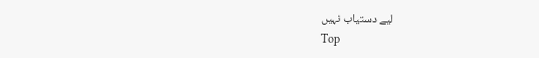لیے دستیاب نہیں
Top